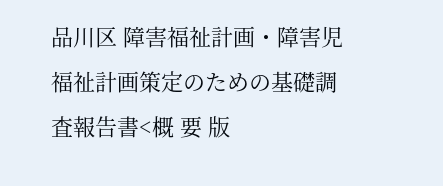品川区 障害福祉計画・障害児福祉計画策定のための基礎調査報告書<概 要 版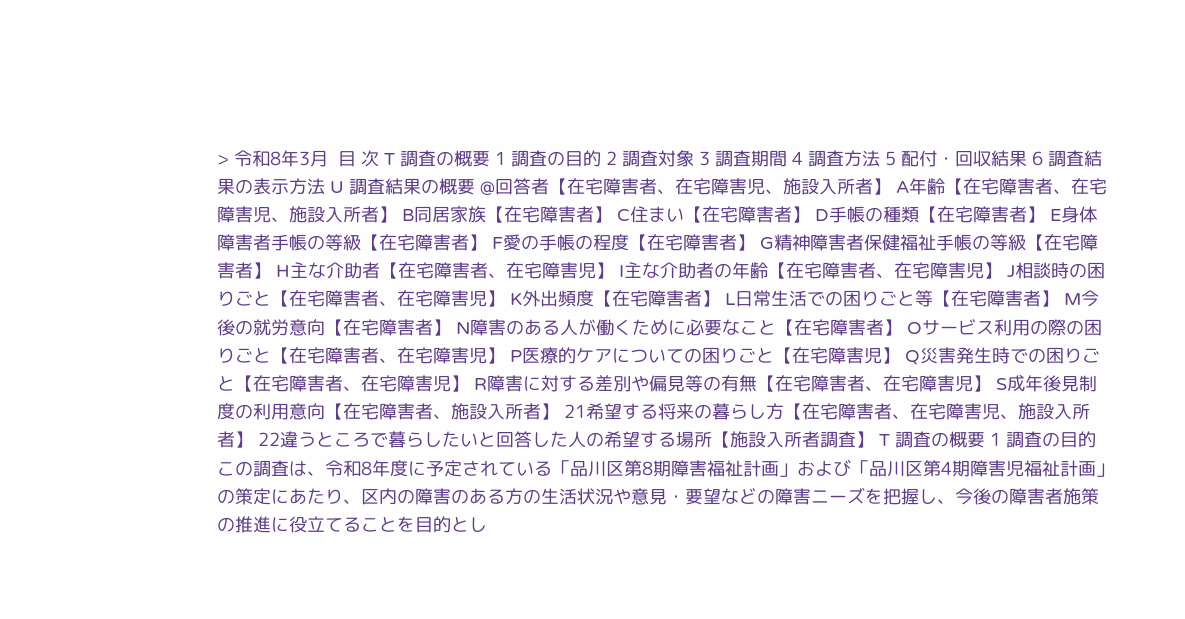> 令和8年3月  目 次 T 調査の概要 1 調査の目的 2 調査対象 3 調査期間 4 調査方法 5 配付・回収結果 6 調査結果の表示方法 U 調査結果の概要 @回答者【在宅障害者、在宅障害児、施設入所者】 A年齢【在宅障害者、在宅障害児、施設入所者】 B同居家族【在宅障害者】 C住まい【在宅障害者】 D手帳の種類【在宅障害者】 E身体障害者手帳の等級【在宅障害者】 F愛の手帳の程度【在宅障害者】 G精神障害者保健福祉手帳の等級【在宅障害者】 H主な介助者【在宅障害者、在宅障害児】 I主な介助者の年齢【在宅障害者、在宅障害児】 J相談時の困りごと【在宅障害者、在宅障害児】 K外出頻度【在宅障害者】 L日常生活での困りごと等【在宅障害者】 M今後の就労意向【在宅障害者】 N障害のある人が働くために必要なこと【在宅障害者】 Oサービス利用の際の困りごと【在宅障害者、在宅障害児】 P医療的ケアについての困りごと【在宅障害児】 Q災害発生時での困りごと【在宅障害者、在宅障害児】 R障害に対する差別や偏見等の有無【在宅障害者、在宅障害児】 S成年後見制度の利用意向【在宅障害者、施設入所者】 21希望する将来の暮らし方【在宅障害者、在宅障害児、施設入所者】 22違うところで暮らしたいと回答した人の希望する場所【施設入所者調査】 T 調査の概要 1 調査の目的 この調査は、令和8年度に予定されている「品川区第8期障害福祉計画」および「品川区第4期障害児福祉計画」の策定にあたり、区内の障害のある方の生活状況や意見・要望などの障害ニーズを把握し、今後の障害者施策の推進に役立てることを目的とし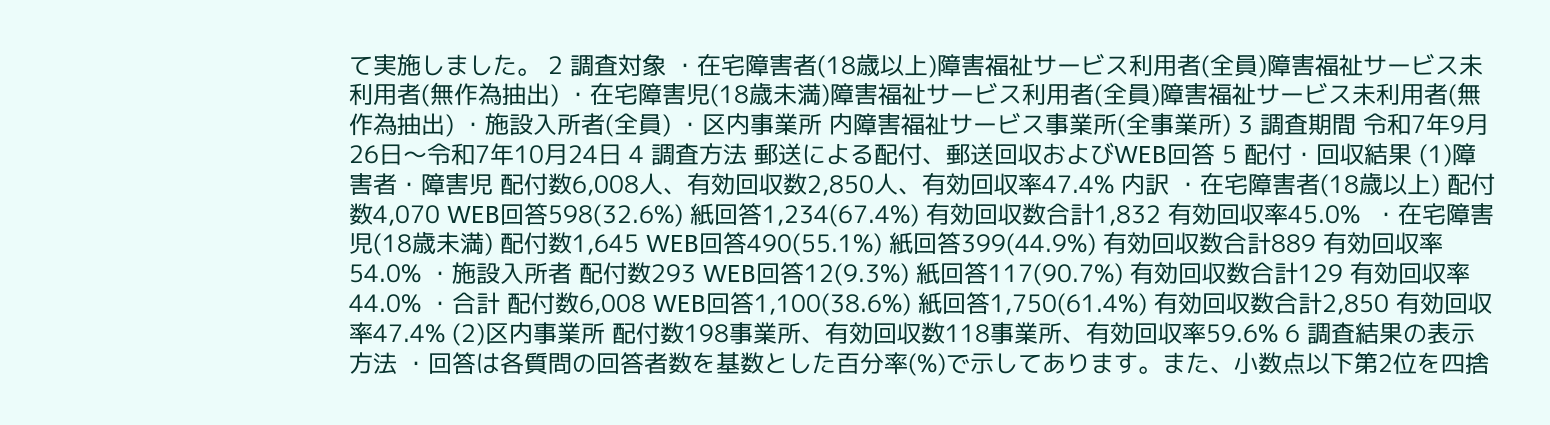て実施しました。 2 調査対象 ・在宅障害者(18歳以上)障害福祉サービス利用者(全員)障害福祉サービス未利用者(無作為抽出) ・在宅障害児(18歳未満)障害福祉サービス利用者(全員)障害福祉サービス未利用者(無作為抽出) ・施設入所者(全員) ・区内事業所 内障害福祉サービス事業所(全事業所) 3 調査期間 令和7年9月26日〜令和7年10月24日 4 調査方法 郵送による配付、郵送回収およびWEB回答 5 配付・回収結果 (1)障害者・障害児 配付数6,008人、有効回収数2,850人、有効回収率47.4% 内訳 ・在宅障害者(18歳以上) 配付数4,070 WEB回答598(32.6%) 紙回答1,234(67.4%) 有効回収数合計1,832 有効回収率45.0%  ・在宅障害児(18歳未満) 配付数1,645 WEB回答490(55.1%) 紙回答399(44.9%) 有効回収数合計889 有効回収率54.0% ・施設入所者 配付数293 WEB回答12(9.3%) 紙回答117(90.7%) 有効回収数合計129 有効回収率44.0% ・合計 配付数6,008 WEB回答1,100(38.6%) 紙回答1,750(61.4%) 有効回収数合計2,850 有効回収率47.4% (2)区内事業所 配付数198事業所、有効回収数118事業所、有効回収率59.6% 6 調査結果の表示方法 ・回答は各質問の回答者数を基数とした百分率(%)で示してあります。また、小数点以下第2位を四捨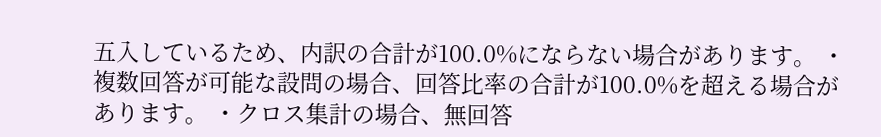五入しているため、内訳の合計が100.0%にならない場合があります。 ・複数回答が可能な設問の場合、回答比率の合計が100.0%を超える場合があります。 ・クロス集計の場合、無回答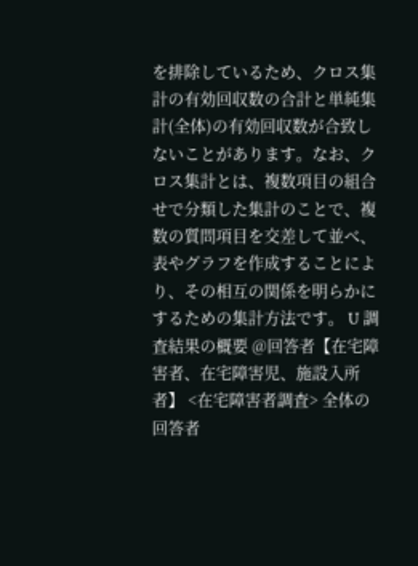を排除しているため、クロス集計の有効回収数の合計と単純集計(全体)の有効回収数が合致しないことがあります。なお、クロス集計とは、複数項目の組合せで分類した集計のことで、複数の質問項目を交差して並べ、表やグラフを作成することにより、その相互の関係を明らかにするための集計方法です。 U 調査結果の概要 @回答者【在宅障害者、在宅障害児、施設入所者】 <在宅障害者調査> 全体の回答者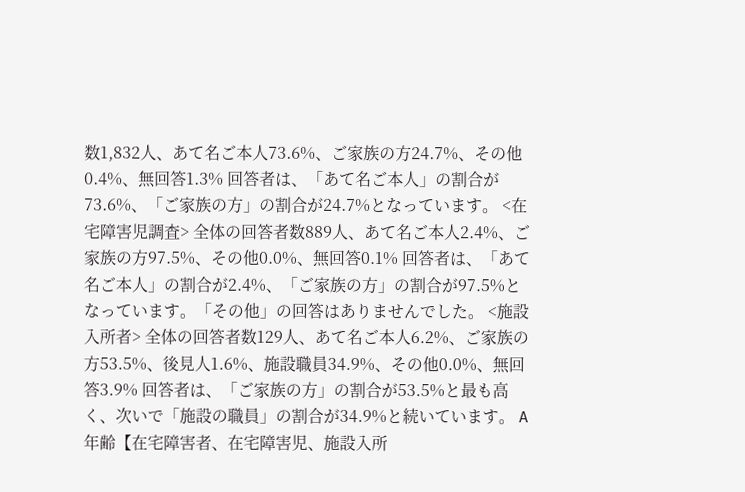数1,832人、あて名ご本人73.6%、ご家族の方24.7%、その他0.4%、無回答1.3% 回答者は、「あて名ご本人」の割合が73.6%、「ご家族の方」の割合が24.7%となっています。 <在宅障害児調査> 全体の回答者数889人、あて名ご本人2.4%、ご家族の方97.5%、その他0.0%、無回答0.1% 回答者は、「あて名ご本人」の割合が2.4%、「ご家族の方」の割合が97.5%となっています。「その他」の回答はありませんでした。 <施設入所者> 全体の回答者数129人、あて名ご本人6.2%、ご家族の方53.5%、後見人1.6%、施設職員34.9%、その他0.0%、無回答3.9% 回答者は、「ご家族の方」の割合が53.5%と最も高く、次いで「施設の職員」の割合が34.9%と続いています。 A年齢【在宅障害者、在宅障害児、施設入所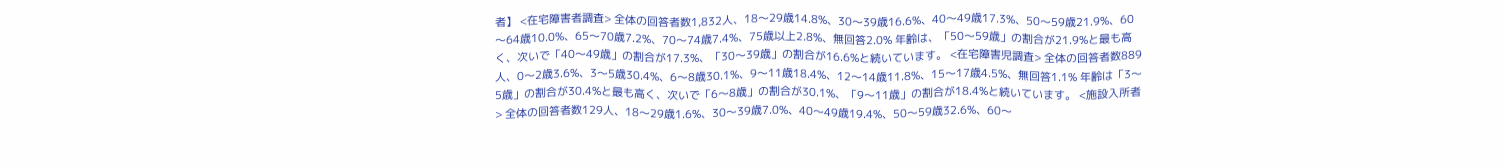者】 <在宅障害者調査> 全体の回答者数1,832人、18〜29歳14.8%、30〜39歳16.6%、40〜49歳17.3%、50〜59歳21.9%、60〜64歳10.0%、65〜70歳7.2%、70〜74歳7.4%、75歳以上2.8%、無回答2.0% 年齢は、「50〜59歳」の割合が21.9%と最も高く、次いで「40〜49歳」の割合が17.3%、「30〜39歳」の割合が16.6%と続いています。 <在宅障害児調査> 全体の回答者数889人、0〜2歳3.6%、3〜5歳30.4%、6〜8歳30.1%、9〜11歳18.4%、12〜14歳11.8%、15〜17歳4.5%、無回答1.1% 年齢は「3〜5歳」の割合が30.4%と最も高く、次いで「6〜8歳」の割合が30.1%、「9〜11歳」の割合が18.4%と続いています。 <施設入所者> 全体の回答者数129人、18〜29歳1.6%、30〜39歳7.0%、40〜49歳19.4%、50〜59歳32.6%、60〜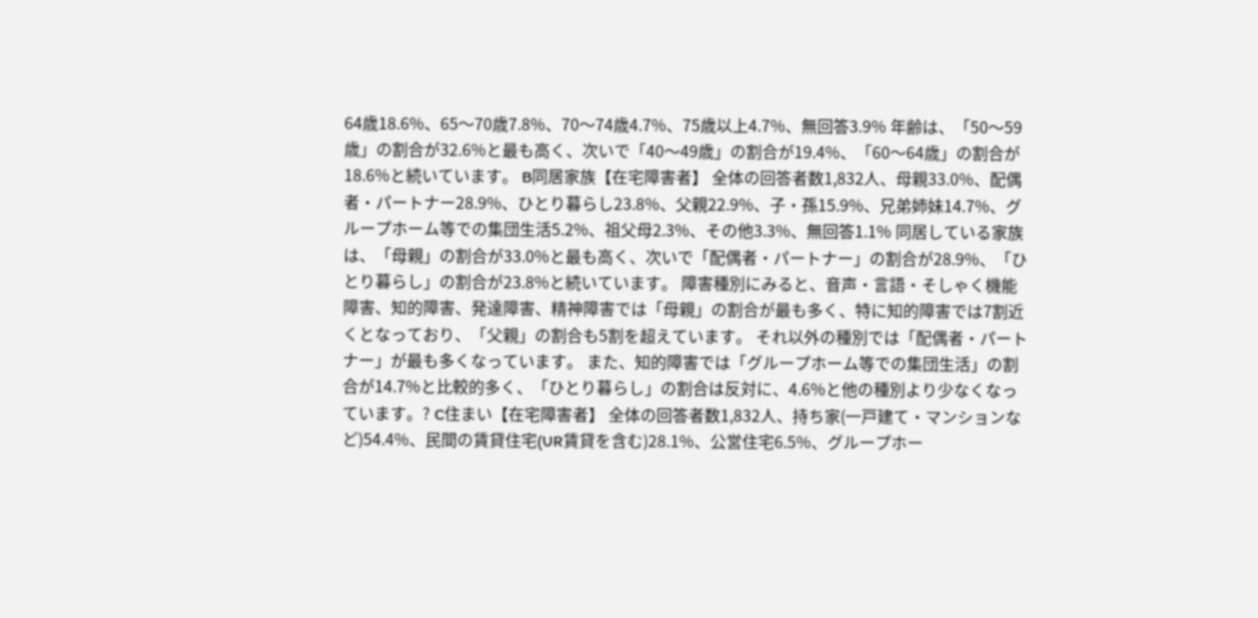64歳18.6%、65〜70歳7.8%、70〜74歳4.7%、75歳以上4.7%、無回答3.9% 年齢は、「50〜59歳」の割合が32.6%と最も高く、次いで「40〜49歳」の割合が19.4%、「60〜64歳」の割合が18.6%と続いています。 B同居家族【在宅障害者】 全体の回答者数1,832人、母親33.0%、配偶者・パートナー28.9%、ひとり暮らし23.8%、父親22.9%、子・孫15.9%、兄弟姉妹14.7%、グループホーム等での集団生活5.2%、祖父母2.3%、その他3.3%、無回答1.1% 同居している家族は、「母親」の割合が33.0%と最も高く、次いで「配偶者・パートナー」の割合が28.9%、「ひとり暮らし」の割合が23.8%と続いています。 障害種別にみると、音声・言語・そしゃく機能障害、知的障害、発達障害、精神障害では「母親」の割合が最も多く、特に知的障害では7割近くとなっており、「父親」の割合も5割を超えています。 それ以外の種別では「配偶者・パートナー」が最も多くなっています。 また、知的障害では「グループホーム等での集団生活」の割合が14.7%と比較的多く、「ひとり暮らし」の割合は反対に、4.6%と他の種別より少なくなっています。? C住まい【在宅障害者】 全体の回答者数1,832人、持ち家(一戸建て・マンションなど)54.4%、民間の賃貸住宅(UR賃貸を含む)28.1%、公営住宅6.5%、グループホー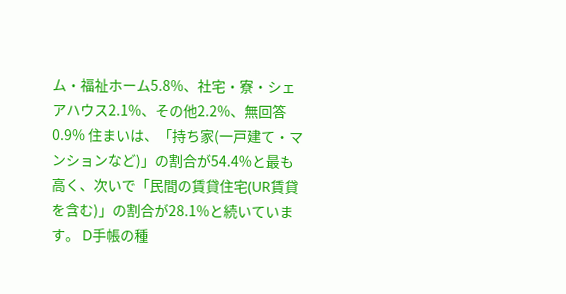ム・福祉ホーム5.8%、社宅・寮・シェアハウス2.1%、その他2.2%、無回答0.9% 住まいは、「持ち家(一戸建て・マンションなど)」の割合が54.4%と最も高く、次いで「民間の賃貸住宅(UR賃貸を含む)」の割合が28.1%と続いています。 D手帳の種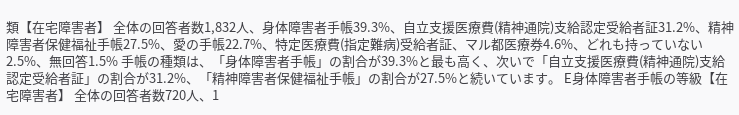類【在宅障害者】 全体の回答者数1,832人、身体障害者手帳39.3%、自立支援医療費(精神通院)支給認定受給者証31.2%、精神障害者保健福祉手帳27.5%、愛の手帳22.7%、特定医療費(指定難病)受給者証、マル都医療券4.6%、どれも持っていない2.5%、無回答1.5% 手帳の種類は、「身体障害者手帳」の割合が39.3%と最も高く、次いで「自立支援医療費(精神通院)支給認定受給者証」の割合が31.2%、「精神障害者保健福祉手帳」の割合が27.5%と続いています。 E身体障害者手帳の等級【在宅障害者】 全体の回答者数720人、1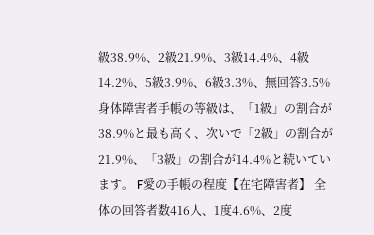級38.9%、2級21.9%、3級14.4%、4級14.2%、5級3.9%、6級3.3%、無回答3.5% 身体障害者手帳の等級は、「1級」の割合が38.9%と最も高く、次いで「2級」の割合が21.9%、「3級」の割合が14.4%と続いています。 F愛の手帳の程度【在宅障害者】 全体の回答者数416人、1度4.6%、2度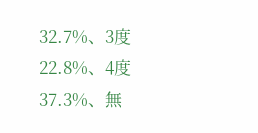32.7%、3度22.8%、4度37.3%、無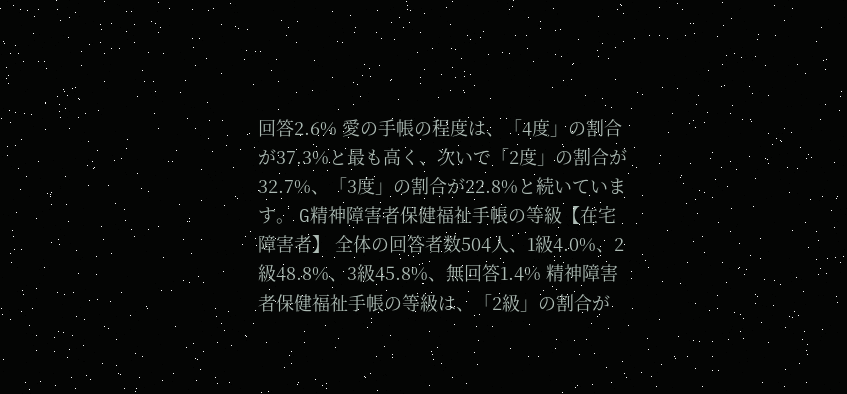回答2.6% 愛の手帳の程度は、「4度」の割合が37.3%と最も高く、次いで「2度」の割合が32.7%、「3度」の割合が22.8%と続いています。 G精神障害者保健福祉手帳の等級【在宅障害者】 全体の回答者数504人、1級4.0%、2級48.8%、3級45.8%、無回答1.4% 精神障害者保健福祉手帳の等級は、「2級」の割合が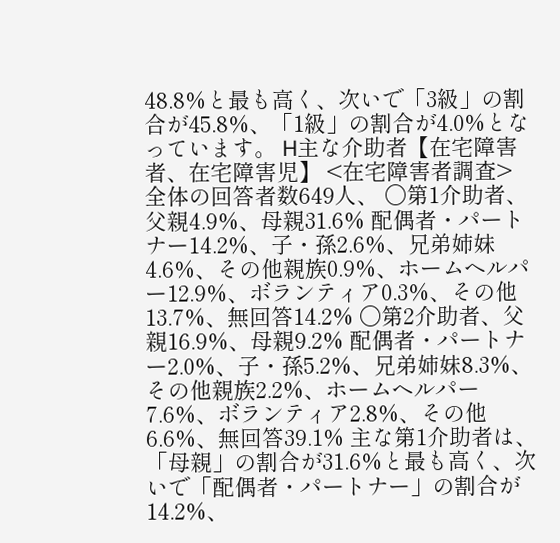48.8%と最も高く、次いで「3級」の割合が45.8%、「1級」の割合が4.0%となっています。 H主な介助者【在宅障害者、在宅障害児】 <在宅障害者調査> 全体の回答者数649人、 〇第1介助者、父親4.9%、母親31.6% 配偶者・パートナー14.2%、子・孫2.6%、兄弟姉妹4.6%、その他親族0.9%、ホームヘルパー12.9%、ボランティア0.3%、その他13.7%、無回答14.2% 〇第2介助者、父親16.9%、母親9.2% 配偶者・パートナー2.0%、子・孫5.2%、兄弟姉妹8.3%、その他親族2.2%、ホームヘルパー7.6%、ボランティア2.8%、その他6.6%、無回答39.1% 主な第1介助者は、「母親」の割合が31.6%と最も高く、次いで「配偶者・パートナー」の割合が14.2%、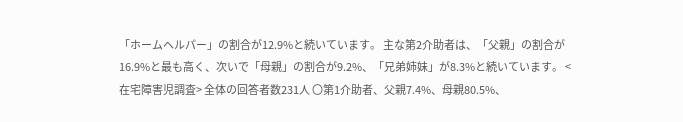「ホームヘルパー」の割合が12.9%と続いています。 主な第2介助者は、「父親」の割合が16.9%と最も高く、次いで「母親」の割合が9.2%、「兄弟姉妹」が8.3%と続いています。 <在宅障害児調査> 全体の回答者数231人 〇第1介助者、父親7.4%、母親80.5%、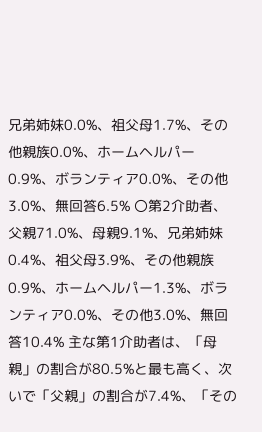兄弟姉妹0.0%、祖父母1.7%、その他親族0.0%、ホームヘルパー0.9%、ボランティア0.0%、その他3.0%、無回答6.5% 〇第2介助者、父親71.0%、母親9.1%、兄弟姉妹0.4%、祖父母3.9%、その他親族0.9%、ホームヘルパー1.3%、ボランティア0.0%、その他3.0%、無回答10.4% 主な第1介助者は、「母親」の割合が80.5%と最も高く、次いで「父親」の割合が7.4%、「その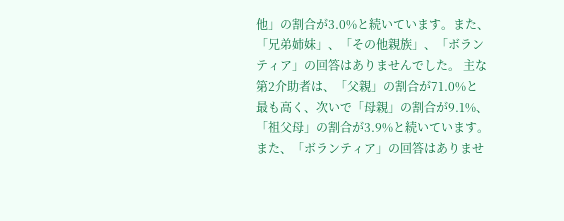他」の割合が3.0%と続いています。また、「兄弟姉妹」、「その他親族」、「ボランティア」の回答はありませんでした。 主な第2介助者は、「父親」の割合が71.0%と最も高く、次いで「母親」の割合が9.1%、「祖父母」の割合が3.9%と続いています。また、「ボランティア」の回答はありませ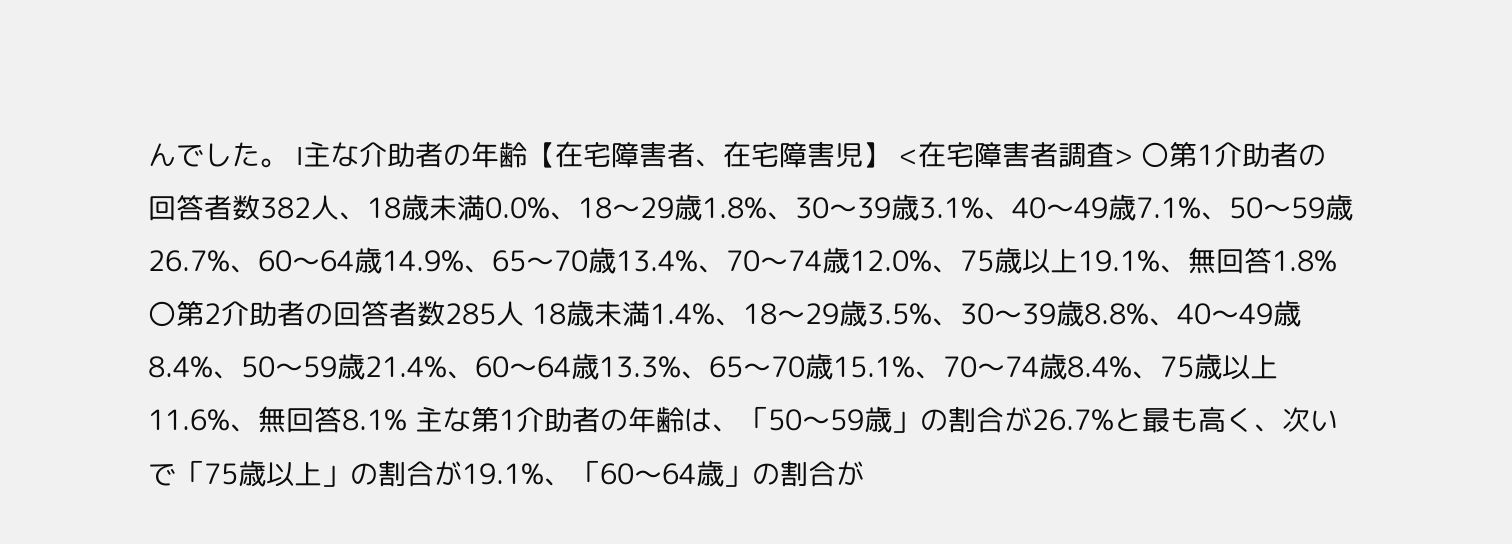んでした。 I主な介助者の年齢【在宅障害者、在宅障害児】 <在宅障害者調査> 〇第1介助者の回答者数382人、18歳未満0.0%、18〜29歳1.8%、30〜39歳3.1%、40〜49歳7.1%、50〜59歳26.7%、60〜64歳14.9%、65〜70歳13.4%、70〜74歳12.0%、75歳以上19.1%、無回答1.8% 〇第2介助者の回答者数285人 18歳未満1.4%、18〜29歳3.5%、30〜39歳8.8%、40〜49歳8.4%、50〜59歳21.4%、60〜64歳13.3%、65〜70歳15.1%、70〜74歳8.4%、75歳以上11.6%、無回答8.1% 主な第1介助者の年齢は、「50〜59歳」の割合が26.7%と最も高く、次いで「75歳以上」の割合が19.1%、「60〜64歳」の割合が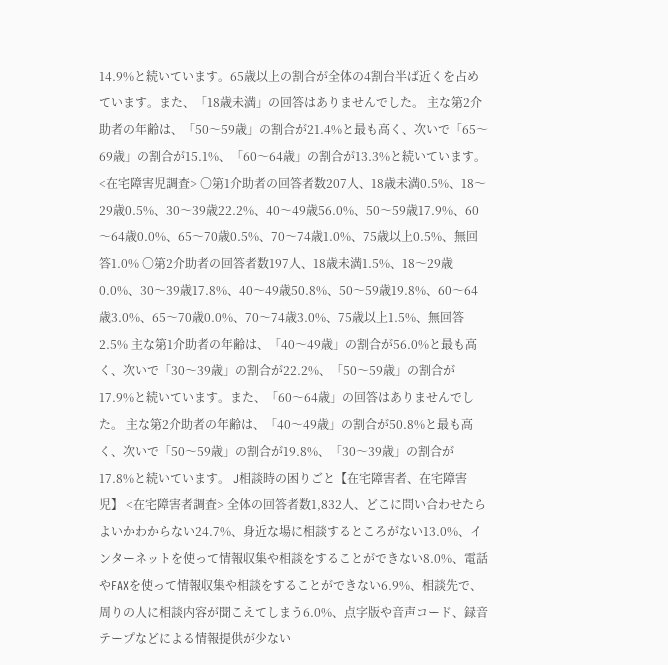14.9%と続いています。65歳以上の割合が全体の4割台半ば近くを占めています。また、「18歳未満」の回答はありませんでした。 主な第2介助者の年齢は、「50〜59歳」の割合が21.4%と最も高く、次いで「65〜69歳」の割合が15.1%、「60〜64歳」の割合が13.3%と続いています。 <在宅障害児調査> 〇第1介助者の回答者数207人、18歳未満0.5%、18〜29歳0.5%、30〜39歳22.2%、40〜49歳56.0%、50〜59歳17.9%、60〜64歳0.0%、65〜70歳0.5%、70〜74歳1.0%、75歳以上0.5%、無回答1.0% 〇第2介助者の回答者数197人、18歳未満1.5%、18〜29歳0.0%、30〜39歳17.8%、40〜49歳50.8%、50〜59歳19.8%、60〜64歳3.0%、65〜70歳0.0%、70〜74歳3.0%、75歳以上1.5%、無回答2.5% 主な第1介助者の年齢は、「40〜49歳」の割合が56.0%と最も高く、次いで「30〜39歳」の割合が22.2%、「50〜59歳」の割合が17.9%と続いています。また、「60〜64歳」の回答はありませんでした。 主な第2介助者の年齢は、「40〜49歳」の割合が50.8%と最も高く、次いで「50〜59歳」の割合が19.8%、「30〜39歳」の割合が17.8%と続いています。 J相談時の困りごと【在宅障害者、在宅障害児】 <在宅障害者調査> 全体の回答者数1,832人、どこに問い合わせたらよいかわからない24.7%、身近な場に相談するところがない13.0%、インターネットを使って情報収集や相談をすることができない8.0%、電話やFAXを使って情報収集や相談をすることができない6.9%、相談先で、周りの人に相談内容が聞こえてしまう6.0%、点字版や音声コード、録音テープなどによる情報提供が少ない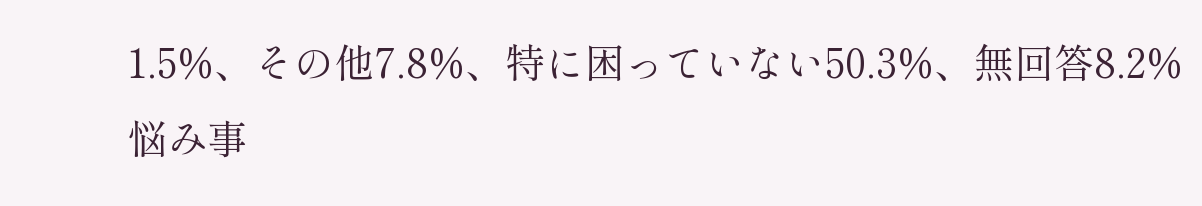1.5%、その他7.8%、特に困っていない50.3%、無回答8.2% 悩み事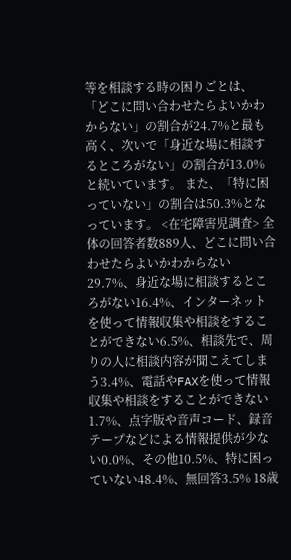等を相談する時の困りごとは、「どこに問い合わせたらよいかわからない」の割合が24.7%と最も高く、次いで「身近な場に相談するところがない」の割合が13.0%と続いています。 また、「特に困っていない」の割合は50.3%となっています。 <在宅障害児調査> 全体の回答者数889人、どこに問い合わせたらよいかわからない29.7%、身近な場に相談するところがない16.4%、インターネットを使って情報収集や相談をすることができない6.5%、相談先で、周りの人に相談内容が聞こえてしまう3.4%、電話やFAXを使って情報収集や相談をすることができない1.7%、点字版や音声コード、録音テープなどによる情報提供が少ない0.0%、その他10.5%、特に困っていない48.4%、無回答3.5% 18歳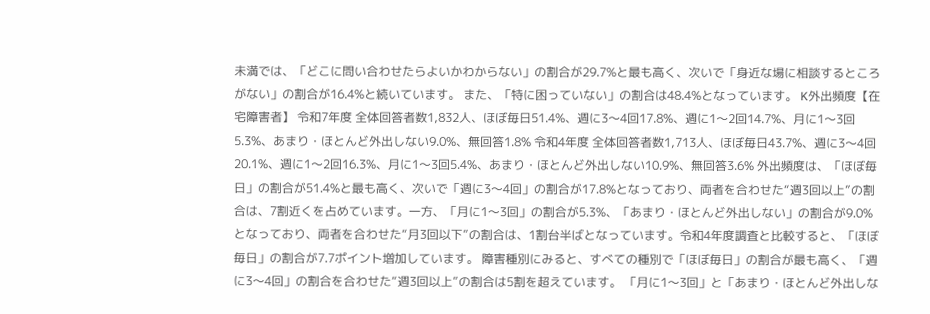未満では、「どこに問い合わせたらよいかわからない」の割合が29.7%と最も高く、次いで「身近な場に相談するところがない」の割合が16.4%と続いています。 また、「特に困っていない」の割合は48.4%となっています。 K外出頻度【在宅障害者】 令和7年度 全体回答者数1,832人、ほぼ毎日51.4%、週に3〜4回17.8%、週に1〜2回14.7%、月に1〜3回5.3%、あまり・ほとんど外出しない9.0%、無回答1.8% 令和4年度 全体回答者数1,713人、ほぼ毎日43.7%、週に3〜4回20.1%、週に1〜2回16.3%、月に1〜3回5.4%、あまり・ほとんど外出しない10.9%、無回答3.6% 外出頻度は、「ほぼ毎日」の割合が51.4%と最も高く、次いで「週に3〜4回」の割合が17.8%となっており、両者を合わせた“週3回以上”の割合は、7割近くを占めています。一方、「月に1〜3回」の割合が5.3%、「あまり・ほとんど外出しない」の割合が9.0%となっており、両者を合わせた“月3回以下”の割合は、1割台半ばとなっています。令和4年度調査と比較すると、「ほぼ毎日」の割合が7.7ポイント増加しています。 障害種別にみると、すべての種別で「ほぼ毎日」の割合が最も高く、「週に3〜4回」の割合を合わせた“週3回以上”の割合は5割を超えています。 「月に1〜3回」と「あまり・ほとんど外出しな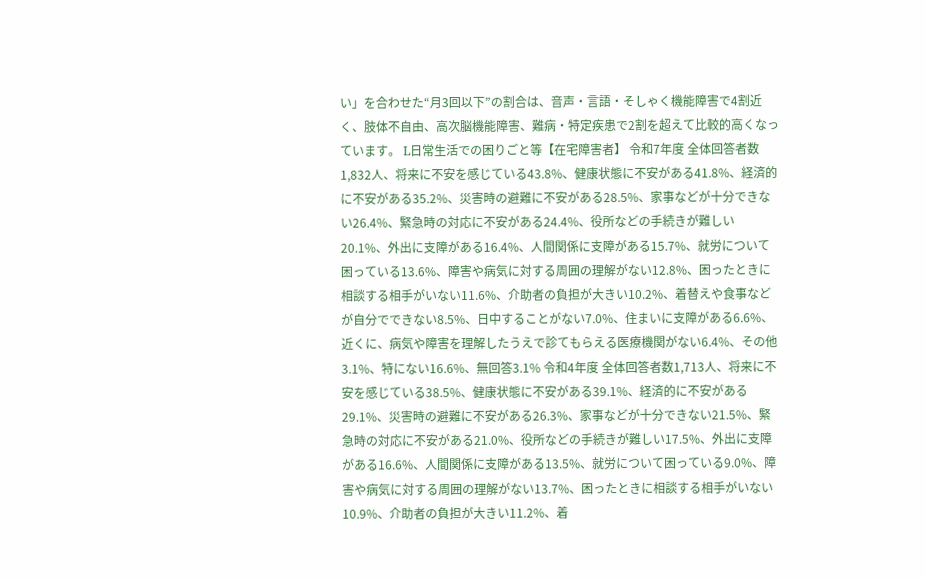い」を合わせた“月3回以下”の割合は、音声・言語・そしゃく機能障害で4割近く、肢体不自由、高次脳機能障害、難病・特定疾患で2割を超えて比較的高くなっています。 L日常生活での困りごと等【在宅障害者】 令和7年度 全体回答者数1,832人、将来に不安を感じている43.8%、健康状態に不安がある41.8%、経済的に不安がある35.2%、災害時の避難に不安がある28.5%、家事などが十分できない26.4%、緊急時の対応に不安がある24.4%、役所などの手続きが難しい20.1%、外出に支障がある16.4%、人間関係に支障がある15.7%、就労について困っている13.6%、障害や病気に対する周囲の理解がない12.8%、困ったときに相談する相手がいない11.6%、介助者の負担が大きい10.2%、着替えや食事などが自分でできない8.5%、日中することがない7.0%、住まいに支障がある6.6%、近くに、病気や障害を理解したうえで診てもらえる医療機関がない6.4%、その他3.1%、特にない16.6%、無回答3.1% 令和4年度 全体回答者数1,713人、将来に不安を感じている38.5%、健康状態に不安がある39.1%、経済的に不安がある29.1%、災害時の避難に不安がある26.3%、家事などが十分できない21.5%、緊急時の対応に不安がある21.0%、役所などの手続きが難しい17.5%、外出に支障がある16.6%、人間関係に支障がある13.5%、就労について困っている9.0%、障害や病気に対する周囲の理解がない13.7%、困ったときに相談する相手がいない10.9%、介助者の負担が大きい11.2%、着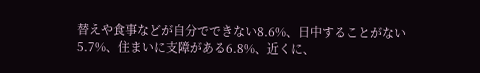替えや食事などが自分でできない8.6%、日中することがない5.7%、住まいに支障がある6.8%、近くに、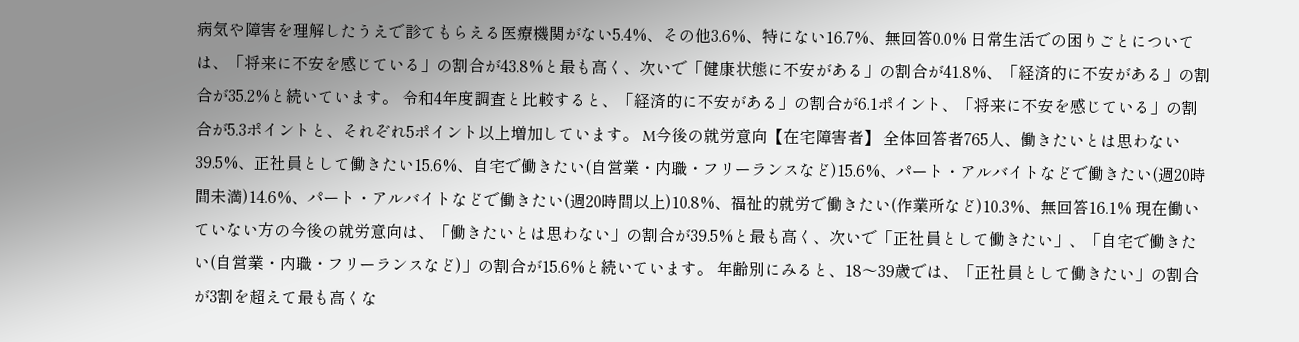病気や障害を理解したうえで診てもらえる医療機関がない5.4%、その他3.6%、特にない16.7%、無回答0.0% 日常生活での困りごとについては、「将来に不安を感じている」の割合が43.8%と最も高く、次いで「健康状態に不安がある」の割合が41.8%、「経済的に不安がある」の割合が35.2%と続いています。 令和4年度調査と比較すると、「経済的に不安がある」の割合が6.1ポイント、「将来に不安を感じている」の割合が5.3ポイントと、それぞれ5ポイント以上増加しています。 M今後の就労意向【在宅障害者】 全体回答者765人、働きたいとは思わない39.5%、正社員として働きたい15.6%、自宅で働きたい(自営業・内職・フリーランスなど)15.6%、パート・アルバイトなどで働きたい(週20時間未満)14.6%、パート・アルバイトなどで働きたい(週20時間以上)10.8%、福祉的就労で働きたい(作業所など)10.3%、無回答16.1% 現在働いていない方の今後の就労意向は、「働きたいとは思わない」の割合が39.5%と最も高く、次いで「正社員として働きたい」、「自宅で働きたい(自営業・内職・フリーランスなど)」の割合が15.6%と続いています。 年齢別にみると、18〜39歳では、「正社員として働きたい」の割合が3割を超えて最も高くな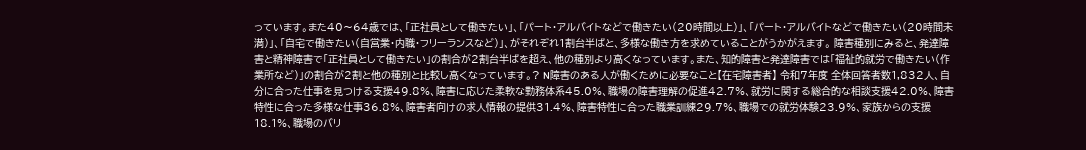っています。また40〜64歳では、「正社員として働きたい」、「パート・アルバイトなどで働きたい(20時間以上)」、「パート・アルバイトなどで働きたい(20時間未満)」、「自宅で働きたい(自営業・内職・フリーランスなど)」、がそれぞれ1割台半ばと、多様な働き方を求めていることがうかがえます。 障害種別にみると、発達障害と精神障害で「正社員として働きたい」の割合が2割台半ばを超え、他の種別より高くなっています。また、知的障害と発達障害では「福祉的就労で働きたい(作業所など)」の割合が2割と他の種別と比較し高くなっています。? N障害のある人が働くために必要なこと【在宅障害者】 令和7年度 全体回答者数1,832人、自分に合った仕事を見つける支援49.8%、障害に応じた柔軟な勤務体系45.0%、職場の障害理解の促進42.7%、就労に関する総合的な相談支援42.0%、障害特性に合った多様な仕事36.8%、障害者向けの求人情報の提供31.4%、障害特性に合った職業訓練29.7%、職場での就労体験23.9%、家族からの支援18.1%、職場のバリ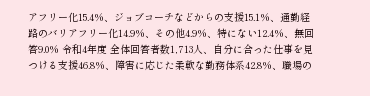アフリー化15.4%、ジョブコーチなどからの支援15.1%、通勤経路のバリアフリー化14.9%、その他4.9%、特にない12.4%、無回答9.0% 令和4年度 全体回答者数1,713人、自分に合った仕事を見つける支援46.8%、障害に応じた柔軟な勤務体系42.8%、職場の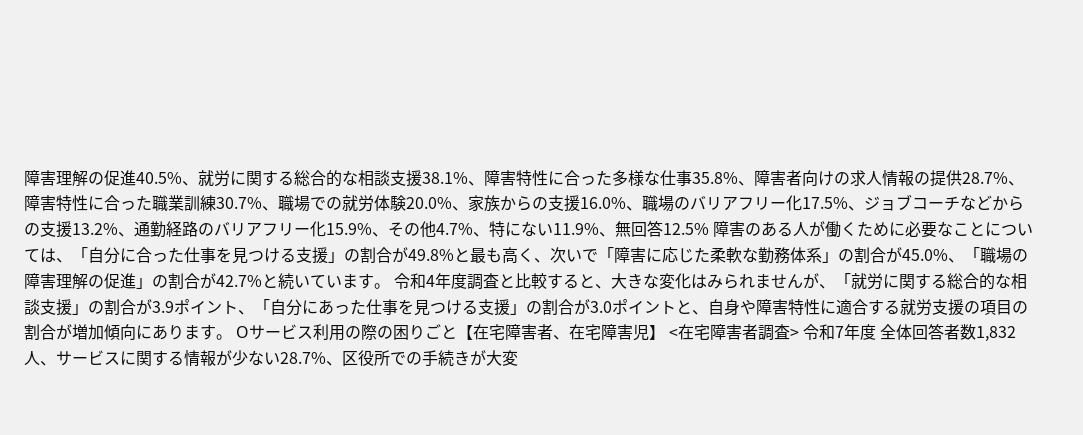障害理解の促進40.5%、就労に関する総合的な相談支援38.1%、障害特性に合った多様な仕事35.8%、障害者向けの求人情報の提供28.7%、障害特性に合った職業訓練30.7%、職場での就労体験20.0%、家族からの支援16.0%、職場のバリアフリー化17.5%、ジョブコーチなどからの支援13.2%、通勤経路のバリアフリー化15.9%、その他4.7%、特にない11.9%、無回答12.5% 障害のある人が働くために必要なことについては、「自分に合った仕事を見つける支援」の割合が49.8%と最も高く、次いで「障害に応じた柔軟な勤務体系」の割合が45.0%、「職場の障害理解の促進」の割合が42.7%と続いています。 令和4年度調査と比較すると、大きな変化はみられませんが、「就労に関する総合的な相談支援」の割合が3.9ポイント、「自分にあった仕事を見つける支援」の割合が3.0ポイントと、自身や障害特性に適合する就労支援の項目の割合が増加傾向にあります。 Oサービス利用の際の困りごと【在宅障害者、在宅障害児】 <在宅障害者調査> 令和7年度 全体回答者数1,832人、サービスに関する情報が少ない28.7%、区役所での手続きが大変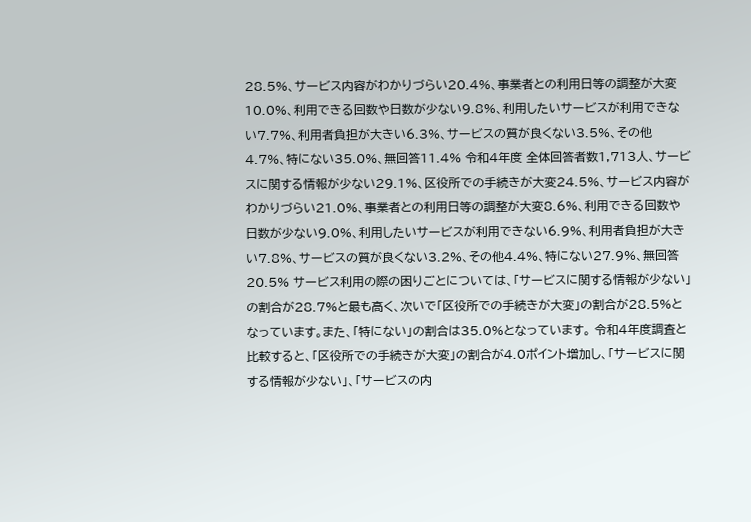28.5%、サービス内容がわかりづらい20.4%、事業者との利用日等の調整が大変10.0%、利用できる回数や日数が少ない9.8%、利用したいサービスが利用できない7.7%、利用者負担が大きい6.3%、サービスの質が良くない3.5%、その他4.7%、特にない35.0%、無回答11.4% 令和4年度 全体回答者数1,713人、サービスに関する情報が少ない29.1%、区役所での手続きが大変24.5%、サービス内容がわかりづらい21.0%、事業者との利用日等の調整が大変8.6%、利用できる回数や日数が少ない9.0%、利用したいサービスが利用できない6.9%、利用者負担が大きい7.8%、サービスの質が良くない3.2%、その他4.4%、特にない27.9%、無回答20.5% サービス利用の際の困りごとについては、「サービスに関する情報が少ない」の割合が28.7%と最も高く、次いで「区役所での手続きが大変」の割合が28.5%となっています。また、「特にない」の割合は35.0%となっています。 令和4年度調査と比較すると、「区役所での手続きが大変」の割合が4.0ポイント増加し、「サービスに関する情報が少ない」、「サービスの内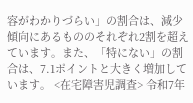容がわかりづらい」の割合は、減少傾向にあるもののそれぞれ2割を超えています。また、「特にない」の割合は、7.1ポイントと大きく増加しています。 <在宅障害児調査> 令和7年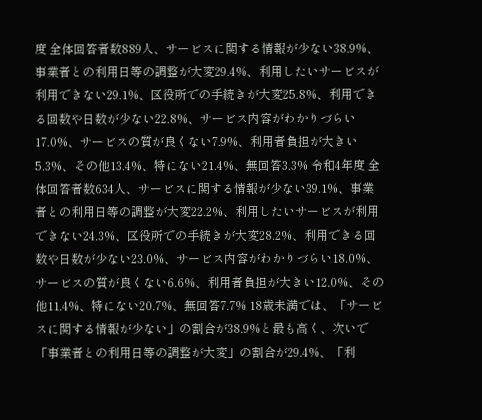度 全体回答者数889人、サービスに関する情報が少ない38.9%、事業者との利用日等の調整が大変29.4%、利用したいサービスが利用できない29.1%、区役所での手続きが大変25.8%、利用できる回数や日数が少ない22.8%、サービス内容がわかりづらい17.0%、サービスの質が良くない7.9%、利用者負担が大きい5.3%、その他13.4%、特にない21.4%、無回答3.3% 令和4年度 全体回答者数634人、サービスに関する情報が少ない39.1%、事業者との利用日等の調整が大変22.2%、利用したいサービスが利用できない24.3%、区役所での手続きが大変28.2%、利用できる回数や日数が少ない23.0%、サービス内容がわかりづらい18.0%、サービスの質が良くない6.6%、利用者負担が大きい12.0%、その他11.4%、特にない20.7%、無回答7.7% 18歳未満では、「サービスに関する情報が少ない」の割合が38.9%と最も高く、次いで「事業者との利用日等の調整が大変」の割合が29.4%、「利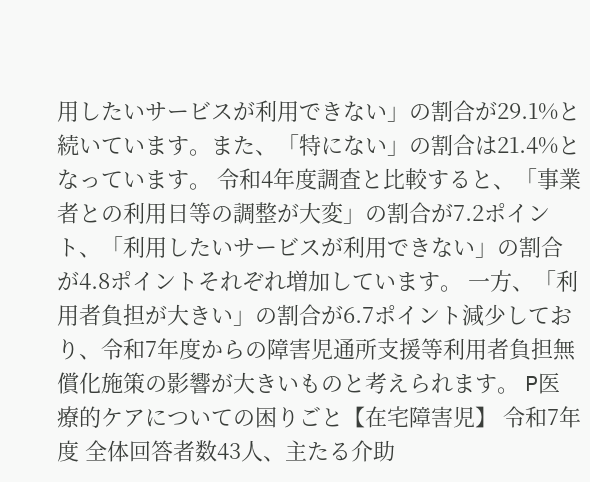用したいサービスが利用できない」の割合が29.1%と続いています。また、「特にない」の割合は21.4%となっています。 令和4年度調査と比較すると、「事業者との利用日等の調整が大変」の割合が7.2ポイント、「利用したいサービスが利用できない」の割合が4.8ポイントそれぞれ増加しています。 一方、「利用者負担が大きい」の割合が6.7ポイント減少しており、令和7年度からの障害児通所支援等利用者負担無償化施策の影響が大きいものと考えられます。 P医療的ケアについての困りごと【在宅障害児】 令和7年度 全体回答者数43人、主たる介助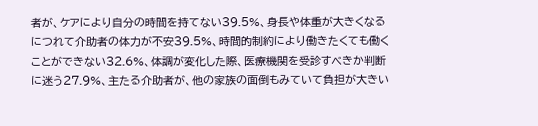者が、ケアにより自分の時間を持てない39.5%、身長や体重が大きくなるにつれて介助者の体力が不安39.5%、時間的制約により働きたくても働くことができない32.6%、体調が変化した際、医療機関を受診すべきか判断に迷う27.9%、主たる介助者が、他の家族の面倒もみていて負担が大きい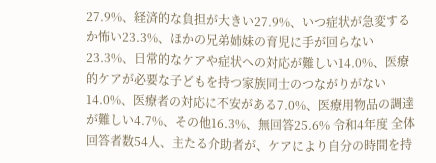27.9%、経済的な負担が大きい27.9%、いつ症状が急変するか怖い23.3%、ほかの兄弟姉妹の育児に手が回らない23.3%、日常的なケアや症状への対応が難しい14.0%、医療的ケアが必要な子どもを持つ家族同士のつながりがない14.0%、医療者の対応に不安がある7.0%、医療用物品の調達が難しい4.7%、その他16.3%、無回答25.6% 令和4年度 全体回答者数54人、主たる介助者が、ケアにより自分の時間を持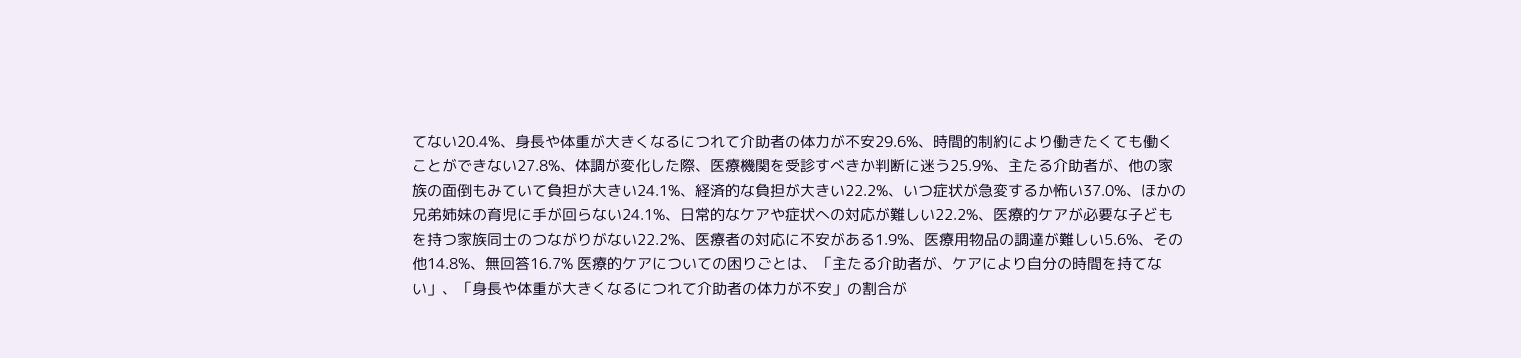てない20.4%、身長や体重が大きくなるにつれて介助者の体力が不安29.6%、時間的制約により働きたくても働くことができない27.8%、体調が変化した際、医療機関を受診すべきか判断に迷う25.9%、主たる介助者が、他の家族の面倒もみていて負担が大きい24.1%、経済的な負担が大きい22.2%、いつ症状が急変するか怖い37.0%、ほかの兄弟姉妹の育児に手が回らない24.1%、日常的なケアや症状への対応が難しい22.2%、医療的ケアが必要な子どもを持つ家族同士のつながりがない22.2%、医療者の対応に不安がある1.9%、医療用物品の調達が難しい5.6%、その他14.8%、無回答16.7% 医療的ケアについての困りごとは、「主たる介助者が、ケアにより自分の時間を持てない」、「身長や体重が大きくなるにつれて介助者の体力が不安」の割合が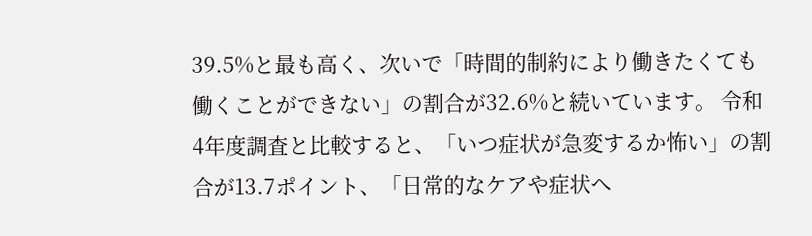39.5%と最も高く、次いで「時間的制約により働きたくても働くことができない」の割合が32.6%と続いています。 令和4年度調査と比較すると、「いつ症状が急変するか怖い」の割合が13.7ポイント、「日常的なケアや症状へ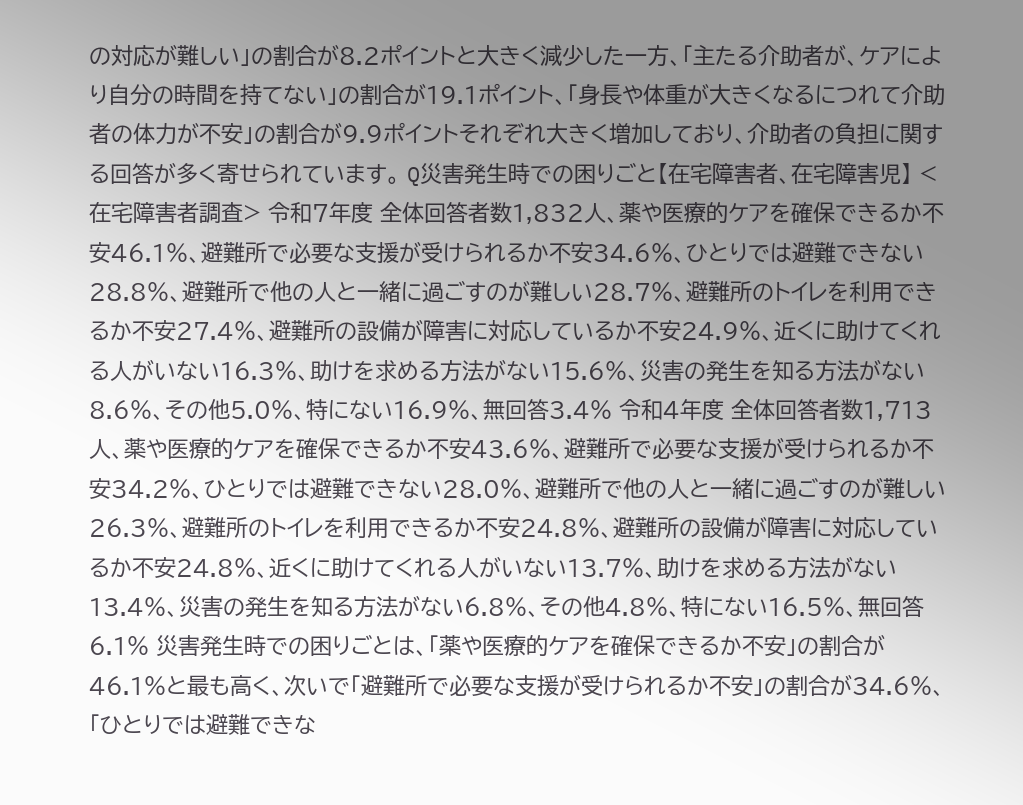の対応が難しい」の割合が8.2ポイントと大きく減少した一方、「主たる介助者が、ケアにより自分の時間を持てない」の割合が19.1ポイント、「身長や体重が大きくなるにつれて介助者の体力が不安」の割合が9.9ポイントそれぞれ大きく増加しており、介助者の負担に関する回答が多く寄せられています。 Q災害発生時での困りごと【在宅障害者、在宅障害児】 <在宅障害者調査> 令和7年度 全体回答者数1,832人、薬や医療的ケアを確保できるか不安46.1%、避難所で必要な支援が受けられるか不安34.6%、ひとりでは避難できない28.8%、避難所で他の人と一緒に過ごすのが難しい28.7%、避難所のトイレを利用できるか不安27.4%、避難所の設備が障害に対応しているか不安24.9%、近くに助けてくれる人がいない16.3%、助けを求める方法がない15.6%、災害の発生を知る方法がない8.6%、その他5.0%、特にない16.9%、無回答3.4% 令和4年度 全体回答者数1,713人、薬や医療的ケアを確保できるか不安43.6%、避難所で必要な支援が受けられるか不安34.2%、ひとりでは避難できない28.0%、避難所で他の人と一緒に過ごすのが難しい26.3%、避難所のトイレを利用できるか不安24.8%、避難所の設備が障害に対応しているか不安24.8%、近くに助けてくれる人がいない13.7%、助けを求める方法がない13.4%、災害の発生を知る方法がない6.8%、その他4.8%、特にない16.5%、無回答6.1% 災害発生時での困りごとは、「薬や医療的ケアを確保できるか不安」の割合が46.1%と最も高く、次いで「避難所で必要な支援が受けられるか不安」の割合が34.6%、「ひとりでは避難できな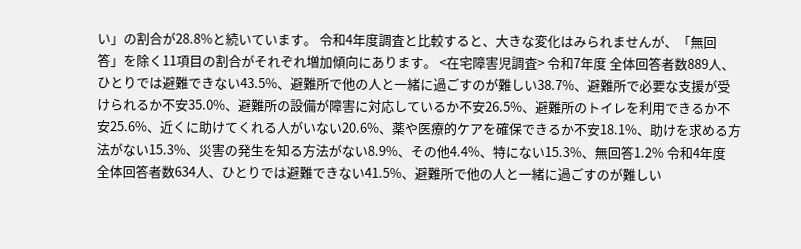い」の割合が28.8%と続いています。 令和4年度調査と比較すると、大きな変化はみられませんが、「無回答」を除く11項目の割合がそれぞれ増加傾向にあります。 <在宅障害児調査> 令和7年度 全体回答者数889人、ひとりでは避難できない43.5%、避難所で他の人と一緒に過ごすのが難しい38.7%、避難所で必要な支援が受けられるか不安35.0%、避難所の設備が障害に対応しているか不安26.5%、避難所のトイレを利用できるか不安25.6%、近くに助けてくれる人がいない20.6%、薬や医療的ケアを確保できるか不安18.1%、助けを求める方法がない15.3%、災害の発生を知る方法がない8.9%、その他4.4%、特にない15.3%、無回答1.2% 令和4年度 全体回答者数634人、ひとりでは避難できない41.5%、避難所で他の人と一緒に過ごすのが難しい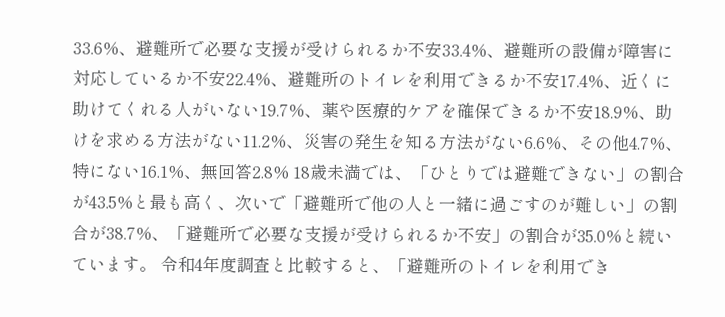33.6%、避難所で必要な支援が受けられるか不安33.4%、避難所の設備が障害に対応しているか不安22.4%、避難所のトイレを利用できるか不安17.4%、近くに助けてくれる人がいない19.7%、薬や医療的ケアを確保できるか不安18.9%、助けを求める方法がない11.2%、災害の発生を知る方法がない6.6%、その他4.7%、特にない16.1%、無回答2.8% 18歳未満では、「ひとりでは避難できない」の割合が43.5%と最も高く、次いで「避難所で他の人と一緒に過ごすのが難しい」の割合が38.7%、「避難所で必要な支援が受けられるか不安」の割合が35.0%と続いています。 令和4年度調査と比較すると、「避難所のトイレを利用でき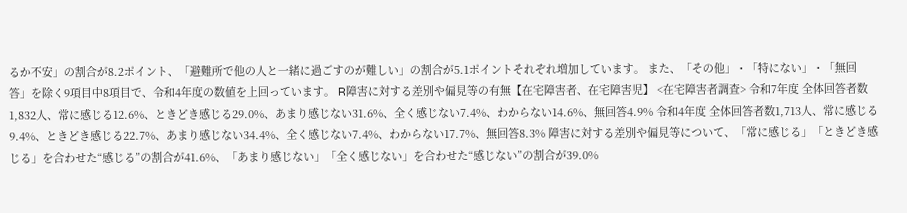るか不安」の割合が8.2ポイント、「避難所で他の人と一緒に過ごすのが難しい」の割合が5.1ポイントそれぞれ増加しています。 また、「その他」・「特にない」・「無回答」を除く9項目中8項目で、令和4年度の数値を上回っています。 R障害に対する差別や偏見等の有無【在宅障害者、在宅障害児】 <在宅障害者調査> 令和7年度 全体回答者数1,832人、常に感じる12.6%、ときどき感じる29.0%、あまり感じない31.6%、全く感じない7.4%、わからない14.6%、無回答4.9% 令和4年度 全体回答者数1,713人、常に感じる9.4%、ときどき感じる22.7%、あまり感じない34.4%、全く感じない7.4%、わからない17.7%、無回答8.3% 障害に対する差別や偏見等について、「常に感じる」「ときどき感じる」を合わせた“感じる”の割合が41.6%、「あまり感じない」「全く感じない」を合わせた“感じない”の割合が39.0%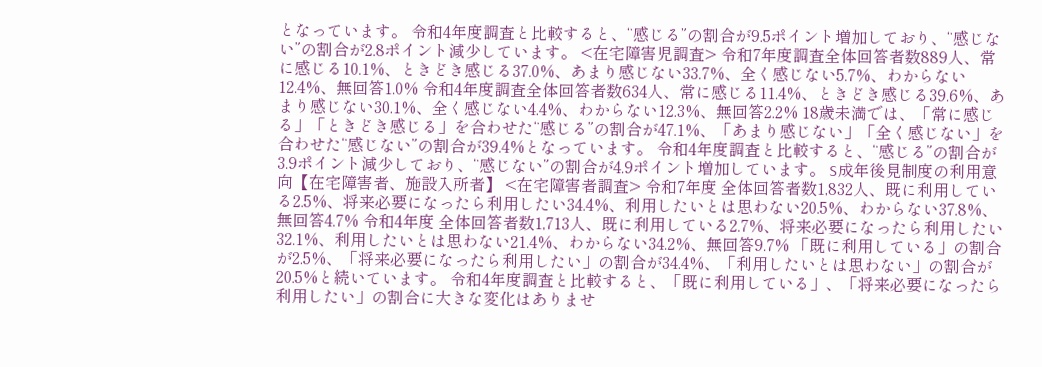となっています。 令和4年度調査と比較すると、“感じる”の割合が9.5ポイント増加しており、“感じない”の割合が2.8ポイント減少しています。 <在宅障害児調査> 令和7年度調査全体回答者数889人、常に感じる10.1%、ときどき感じる37.0%、あまり感じない33.7%、全く感じない5.7%、わからない12.4%、無回答1.0% 令和4年度調査全体回答者数634人、常に感じる11.4%、ときどき感じる39.6%、あまり感じない30.1%、全く感じない4.4%、わからない12.3%、無回答2.2% 18歳未満では、「常に感じる」「ときどき感じる」を合わせた“感じる”の割合が47.1%、「あまり感じない」「全く感じない」を合わせた“感じない”の割合が39.4%となっています。 令和4年度調査と比較すると、“感じる”の割合が3.9ポイント減少しており、“感じない”の割合が4.9ポイント増加しています。 S成年後見制度の利用意向【在宅障害者、施設入所者】 <在宅障害者調査> 令和7年度 全体回答者数1,832人、既に利用している2.5%、将来必要になったら利用したい34.4%、利用したいとは思わない20.5%、わからない37.8%、無回答4.7% 令和4年度 全体回答者数1,713人、既に利用している2.7%、将来必要になったら利用したい32.1%、利用したいとは思わない21.4%、わからない34.2%、無回答9.7% 「既に利用している」の割合が2.5%、「将来必要になったら利用したい」の割合が34.4%、「利用したいとは思わない」の割合が20.5%と続いています。 令和4年度調査と比較すると、「既に利用している」、「将来必要になったら利用したい」の割合に大きな変化はありませ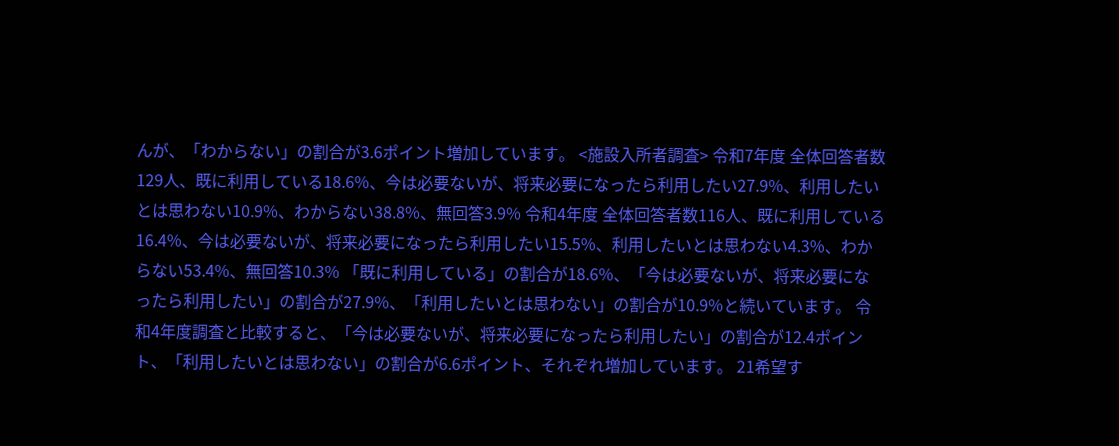んが、「わからない」の割合が3.6ポイント増加しています。 <施設入所者調査> 令和7年度 全体回答者数129人、既に利用している18.6%、今は必要ないが、将来必要になったら利用したい27.9%、利用したいとは思わない10.9%、わからない38.8%、無回答3.9% 令和4年度 全体回答者数116人、既に利用している16.4%、今は必要ないが、将来必要になったら利用したい15.5%、利用したいとは思わない4.3%、わからない53.4%、無回答10.3% 「既に利用している」の割合が18.6%、「今は必要ないが、将来必要になったら利用したい」の割合が27.9%、「利用したいとは思わない」の割合が10.9%と続いています。 令和4年度調査と比較すると、「今は必要ないが、将来必要になったら利用したい」の割合が12.4ポイント、「利用したいとは思わない」の割合が6.6ポイント、それぞれ増加しています。 21希望す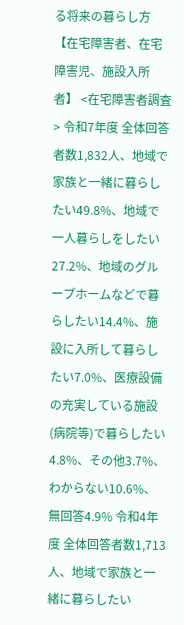る将来の暮らし方【在宅障害者、在宅障害児、施設入所者】 <在宅障害者調査> 令和7年度 全体回答者数1,832人、地域で家族と一緒に暮らしたい49.8%、地域で一人暮らしをしたい27.2%、地域のグループホームなどで暮らしたい14.4%、施設に入所して暮らしたい7.0%、医療設備の充実している施設(病院等)で暮らしたい4.8%、その他3.7%、わからない10.6%、無回答4.9% 令和4年度 全体回答者数1,713人、地域で家族と一緒に暮らしたい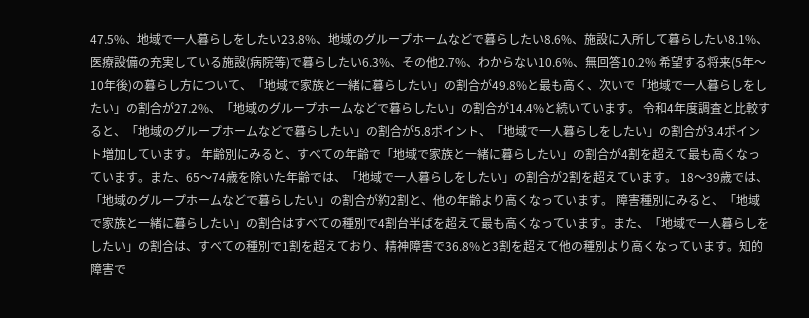47.5%、地域で一人暮らしをしたい23.8%、地域のグループホームなどで暮らしたい8.6%、施設に入所して暮らしたい8.1%、医療設備の充実している施設(病院等)で暮らしたい6.3%、その他2.7%、わからない10.6%、無回答10.2% 希望する将来(5年〜10年後)の暮らし方について、「地域で家族と一緒に暮らしたい」の割合が49.8%と最も高く、次いで「地域で一人暮らしをしたい」の割合が27.2%、「地域のグループホームなどで暮らしたい」の割合が14.4%と続いています。 令和4年度調査と比較すると、「地域のグループホームなどで暮らしたい」の割合が5.8ポイント、「地域で一人暮らしをしたい」の割合が3.4ポイント増加しています。 年齢別にみると、すべての年齢で「地域で家族と一緒に暮らしたい」の割合が4割を超えて最も高くなっています。また、65〜74歳を除いた年齢では、「地域で一人暮らしをしたい」の割合が2割を超えています。 18〜39歳では、「地域のグループホームなどで暮らしたい」の割合が約2割と、他の年齢より高くなっています。 障害種別にみると、「地域で家族と一緒に暮らしたい」の割合はすべての種別で4割台半ばを超えて最も高くなっています。また、「地域で一人暮らしをしたい」の割合は、すべての種別で1割を超えており、精神障害で36.8%と3割を超えて他の種別より高くなっています。知的障害で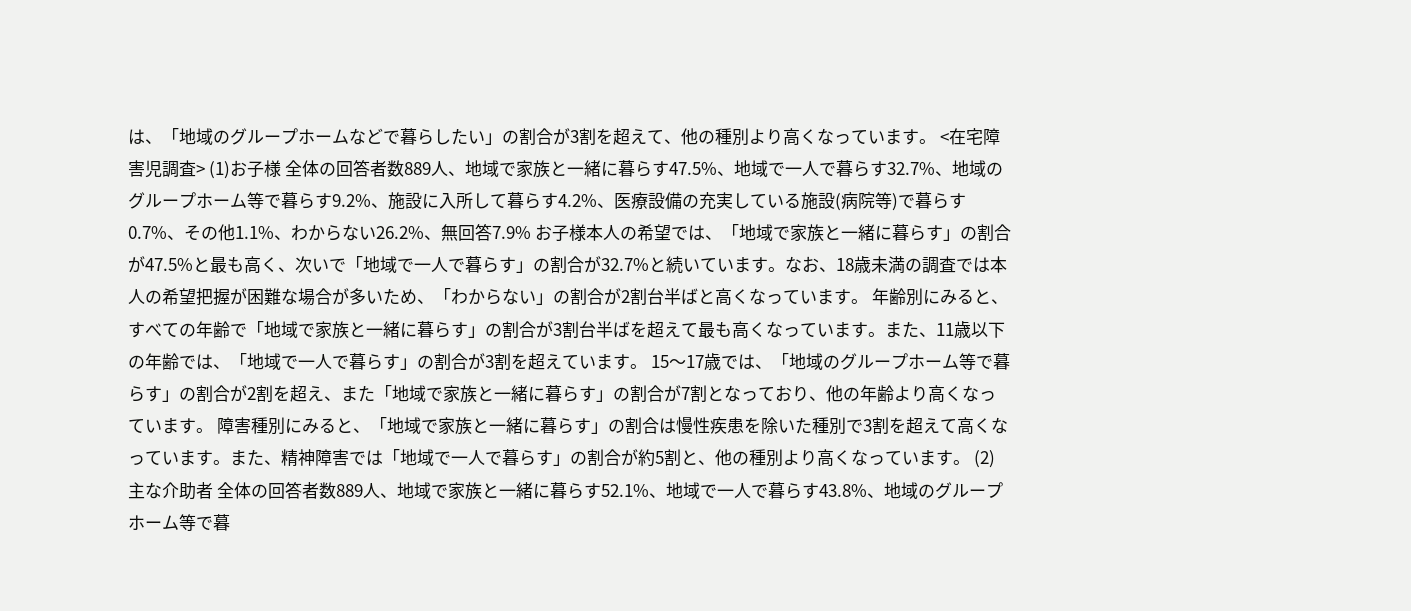は、「地域のグループホームなどで暮らしたい」の割合が3割を超えて、他の種別より高くなっています。 <在宅障害児調査> (1)お子様 全体の回答者数889人、地域で家族と一緒に暮らす47.5%、地域で一人で暮らす32.7%、地域のグループホーム等で暮らす9.2%、施設に入所して暮らす4.2%、医療設備の充実している施設(病院等)で暮らす0.7%、その他1.1%、わからない26.2%、無回答7.9% お子様本人の希望では、「地域で家族と一緒に暮らす」の割合が47.5%と最も高く、次いで「地域で一人で暮らす」の割合が32.7%と続いています。なお、18歳未満の調査では本人の希望把握が困難な場合が多いため、「わからない」の割合が2割台半ばと高くなっています。 年齢別にみると、すべての年齢で「地域で家族と一緒に暮らす」の割合が3割台半ばを超えて最も高くなっています。また、11歳以下の年齢では、「地域で一人で暮らす」の割合が3割を超えています。 15〜17歳では、「地域のグループホーム等で暮らす」の割合が2割を超え、また「地域で家族と一緒に暮らす」の割合が7割となっており、他の年齢より高くなっています。 障害種別にみると、「地域で家族と一緒に暮らす」の割合は慢性疾患を除いた種別で3割を超えて高くなっています。また、精神障害では「地域で一人で暮らす」の割合が約5割と、他の種別より高くなっています。 (2)主な介助者 全体の回答者数889人、地域で家族と一緒に暮らす52.1%、地域で一人で暮らす43.8%、地域のグループホーム等で暮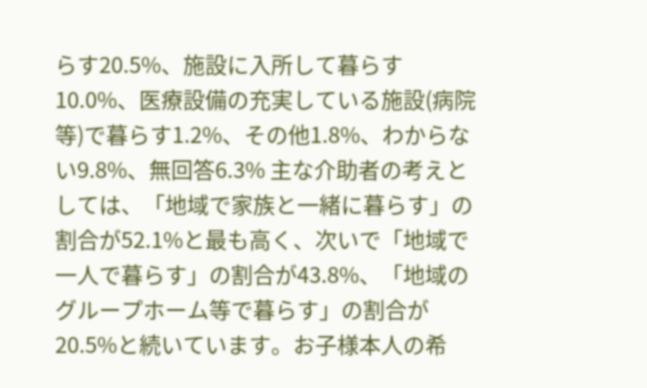らす20.5%、施設に入所して暮らす10.0%、医療設備の充実している施設(病院等)で暮らす1.2%、その他1.8%、わからない9.8%、無回答6.3% 主な介助者の考えとしては、「地域で家族と一緒に暮らす」の割合が52.1%と最も高く、次いで「地域で一人で暮らす」の割合が43.8%、「地域のグループホーム等で暮らす」の割合が20.5%と続いています。お子様本人の希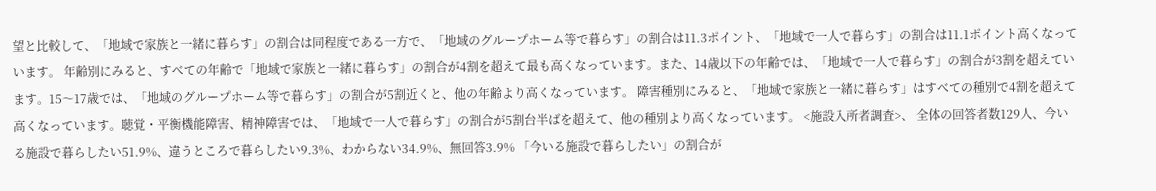望と比較して、「地域で家族と一緒に暮らす」の割合は同程度である一方で、「地域のグループホーム等で暮らす」の割合は11.3ポイント、「地域で一人で暮らす」の割合は11.1ポイント高くなっています。 年齢別にみると、すべての年齢で「地域で家族と一緒に暮らす」の割合が4割を超えて最も高くなっています。また、14歳以下の年齢では、「地域で一人で暮らす」の割合が3割を超えています。15〜17歳では、「地域のグループホーム等で暮らす」の割合が5割近くと、他の年齢より高くなっています。 障害種別にみると、「地域で家族と一緒に暮らす」はすべての種別で4割を超えて高くなっています。聴覚・平衡機能障害、精神障害では、「地域で一人で暮らす」の割合が5割台半ばを超えて、他の種別より高くなっています。 <施設入所者調査>、 全体の回答者数129人、今いる施設で暮らしたい51.9%、違うところで暮らしたい9.3%、わからない34.9%、無回答3.9% 「今いる施設で暮らしたい」の割合が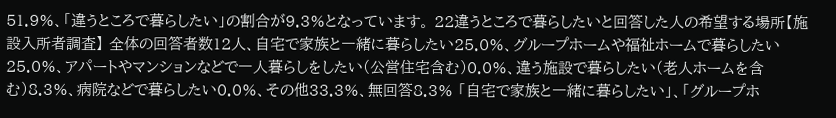51.9%、「違うところで暮らしたい」の割合が9.3%となっています。 22違うところで暮らしたいと回答した人の希望する場所【施設入所者調査】 全体の回答者数12人、自宅で家族と一緒に暮らしたい25.0%、グループホームや福祉ホームで暮らしたい25.0%、アパートやマンションなどで一人暮らしをしたい(公営住宅含む)0.0%、違う施設で暮らしたい(老人ホームを含む)8.3%、病院などで暮らしたい0.0%、その他33.3%、無回答8.3% 「自宅で家族と一緒に暮らしたい」、「グループホ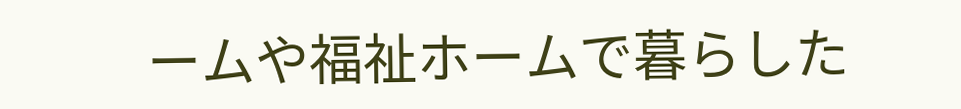ームや福祉ホームで暮らした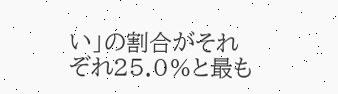い」の割合がそれぞれ25.0%と最も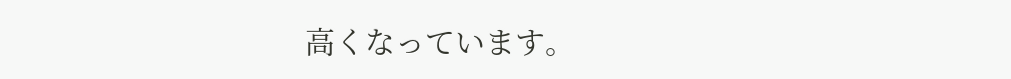高くなっています。